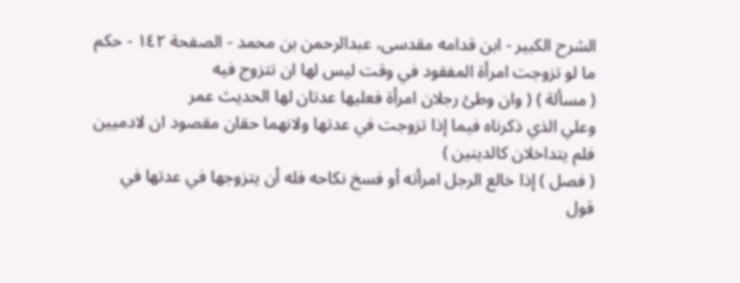الشرح الکبير - ابن قدامه مقدسی، عبدالرحمن بن محمد - الصفحة ١٤٢ - حكم ما لو تزوجت امرأة المفقود في وقت ليس لها ان تتزوج فيه
( مسألة ) ( وان وطئ رجلان امرأة فعليها عدتان لها الحديث عمر
وعلي الذي ذكرناه فيما إذا تزوجت في عدتها ولانهما حقان مقصود ان لادميين
فلم يتداخلان كالدينين )
( فصل ) إذا خالع الرجل امرأته أو فسخ نكاحه فله أن يتزوجها في عدتها في
قول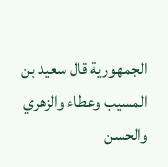الجمهورية قال سعيد بن المسيب وعطاء والزهري والحسن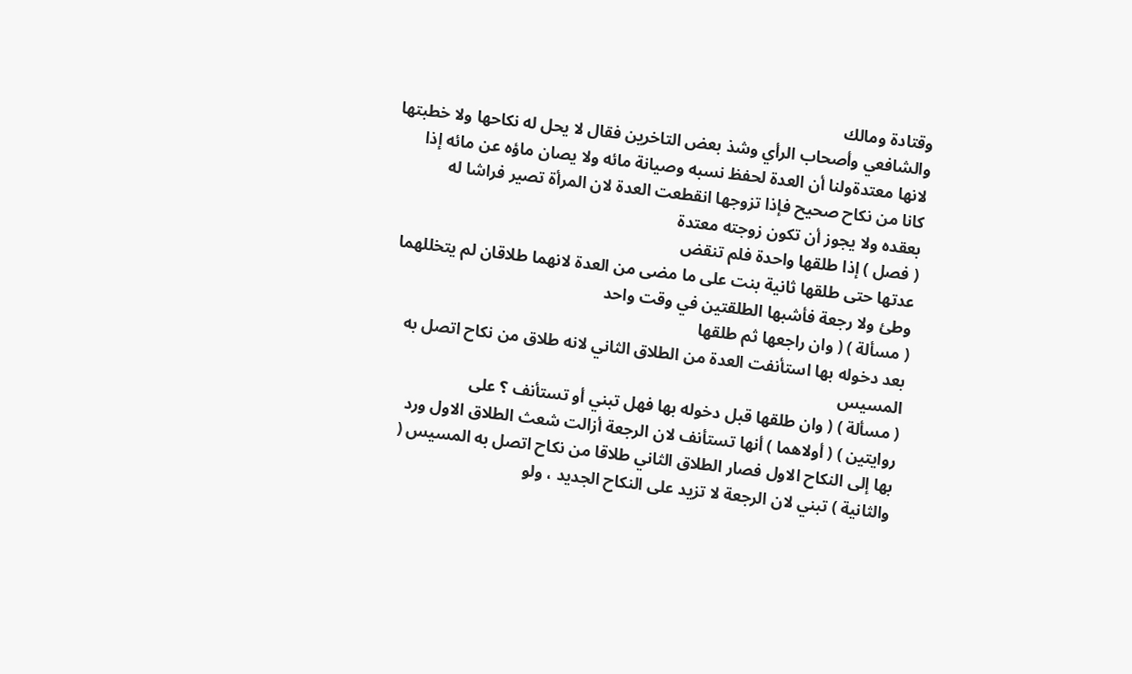وقتادة ومالك
والشافعي وأصحاب الرأي وشذ بعض التاخرين فقال لا يحل له نكاحها ولا خطبتها
لانها معتدةولنا أن العدة لحفظ نسبه وصيانة مائه ولا يصان ماؤه عن مائه إذا
كانا من نكاح صحيح فإذا تزوجها انقطعت العدة لان المرأة تصير فراشا له
بعقده ولا يجوز أن تكون زوجته معتدة
( فصل ) إذا طلقها واحدة فلم تنقض
عدتها حتى طلقها ثانية بنت على ما مضى من العدة لانهما طلاقان لم يتخللهما
وطئ ولا رجعة فأشبها الطلقتين في وقت واحد
( مسألة ) ( وان راجعها ثم طلقها
بعد دخوله بها استأنفت العدة من الطلاق الثاني لانه طلاق من نكاح اتصل به
المسيس
( مسألة ) ( وان طلقها قبل دخوله بها فهل تبني أو تستأنف ؟ على
روايتين ) ( أولاهما ) أنها تستأنف لان الرجعة أزالت شعث الطلاق الاول ورد
بها إلى النكاح الاول فصار الطلاق الثاني طلاقا من نكاح اتصل به المسيس (
والثانية ) تبني لان الرجعة لا تزيد على النكاح الجديد ، ولو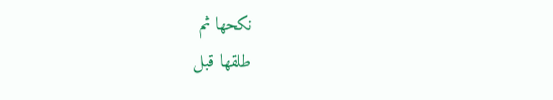نكحها ثم
طلقها قبل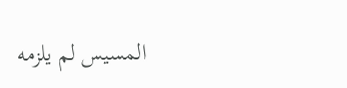المسيس لم يلزمه